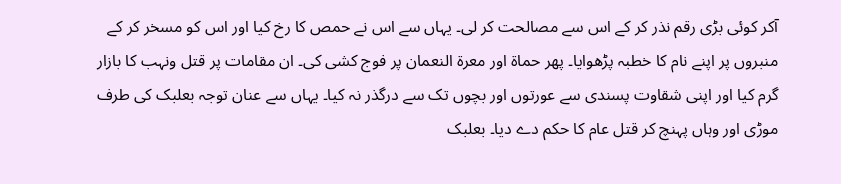آکر کوئی بڑی رقم نذر کر کے اس سے مصالحت کر لی۔ یہاں سے اس نے حمص کا رخ کیا اور اس کو مسخر کر کے منبروں پر اپنے نام کا خطبہ پڑھوایا۔ پھر حماۃ اور معرۃ النعمان پر فوج کشی کی۔ ان مقامات پر قتل ونہب کا بازار گرم کیا اور اپنی شقاوت پسندی سے عورتوں اور بچوں تک سے درگذر نہ کیا۔ یہاں سے عنان توجہ بعلبک کی طرف موڑی اور وہاں پہنچ کر قتل عام کا حکم دے دیا۔ بعلبک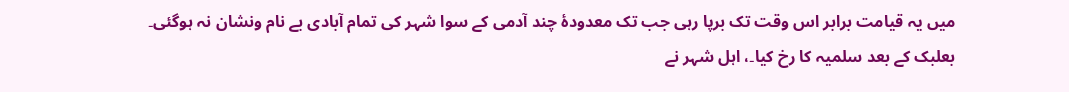میں یہ قیامت برابر اس وقت تک برپا رہی جب تک معدودۂ چند آدمی کے سوا شہر کی تمام آبادی بے نام ونشان نہ ہوگئی۔
بعلبک کے بعد سلمیہ کا رخ کیا۔، اہل شہر نے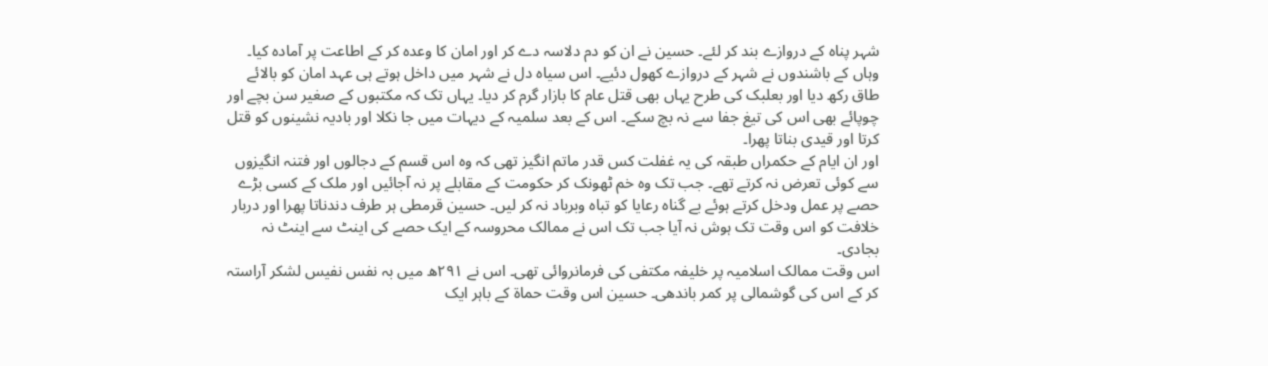شہر پناہ کے دروازے بند کر لئے۔ حسین نے ان کو دم دلاسہ دے کر اور امان کا وعدہ کر کے اطاعت پر آمادہ کیا۔ وہاں کے باشندوں نے شہر کے دروازے کھول دئیے۔ اس سیاہ دل نے شہر میں داخل ہوتے ہی عہد امان کو بالائے طاق رکھ دیا اور بعلبک کی طرح یہاں بھی قتل عام کا بازار گرم کر دیا۔ یہاں تک کہ مکتبوں کے صغیر سن بچے اور چوپائے بھی اس کی تیغ جفا سے نہ بچ سکے۔ اس کے بعد سلمیہ کے دیہات میں جا نکلا اور بادیہ نشینوں کو قتل کرتا اور قیدی بناتا پھرا۔
اور ان ایام کے حکمراں طبقہ کی یہ غفلت کس قدر ماتم انگیز تھی کہ وہ اس قسم کے دجالوں اور فتنہ انگیزوں سے کوئی تعرض نہ کرتے تھے۔ جب تک وہ خم ٹھونک کر حکومت کے مقابلے پر نہ آجائیں اور ملک کے کسی بڑے حصے پر عمل ودخل کرتے ہوئے بے گناہ رعایا کو تباہ وبرباد نہ کر لیں۔ حسین قرمطی ہر طرف دندناتا پھرا اور دربار خلافت کو اس وقت تک ہوش نہ آیا جب تک اس نے ممالک محروسہ کے ایک حصے کی اینٹ سے اینٹ نہ بجادی۔
اس وقت ممالک اسلامیہ پر خلیفہ مکتفی کی فرمانروائی تھی۔ اس نے ۲۹۱ھ میں بہ نفس نفیس لشکر آراستہ کر کے اس کی گوشمالی پر کمر باندھی۔ حسین اس وقت حماۃ کے باہر ایک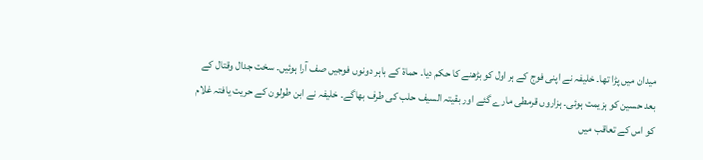میدان میں پڑا تھا۔ خلیفہ نے اپنی فوج کے ہر اول کو بڑھنے کا حکم دیا۔ حماۃ کے باہر دونوں فوجیں صف آرا ہوئیں۔ سخت جدال وقتال کے بعد حسین کو ہزیمت ہوئی۔ ہزاروں قرمطی مارے گئے اور بقیتہ السیف حلب کی طرف بھاگے۔ خلیفہ نے ابن طولون کے حریت یافتہ غلام کو اس کے تعاقب میں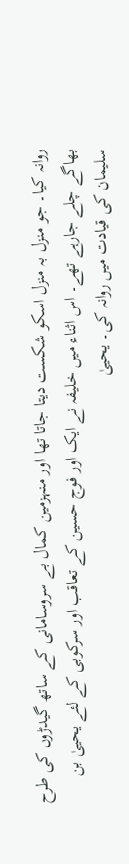روانہ کیا۔ جو منزل بہ منزل اسکو شکست دیتا جاتا تھا اور منہزمین کمال بے سروسامانی کے ساتھ گیدڑوں کی طرح بھاگے چلے جارہے تھے۔ اس اثناء میں خلیفہ نے ایک اور فوج حسین کے تعاقب اور سرکوبی کے لئے یحییٰ بن سلیمان کی قیادت میں روانہ کی۔ یحییٰ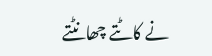نے کاٹتے چھانٹتے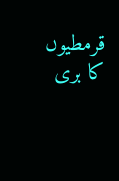قرمطیوں کا بری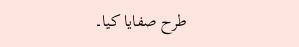طرح صفایا کیا۔